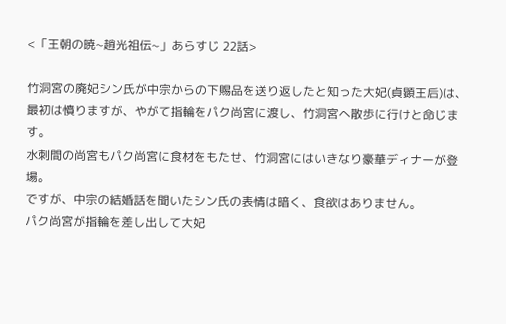<「王朝の暁~趙光祖伝~」あらすじ 22話>

竹洞宮の廃妃シン氏が中宗からの下賜品を送り返したと知った大妃(貞顕王后)は、
最初は憤りますが、やがて指輪をパク尚宮に渡し、竹洞宮へ散歩に行けと命じます。
水刺間の尚宮もパク尚宮に食材をもたせ、竹洞宮にはいきなり豪華ディナーが登場。
ですが、中宗の結婚話を聞いたシン氏の表情は暗く、食欲はありません。
パク尚宮が指輪を差し出して大妃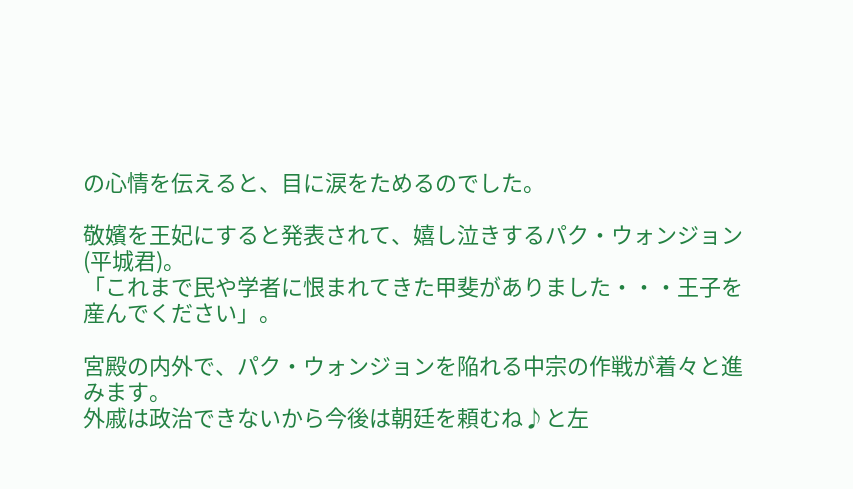の心情を伝えると、目に涙をためるのでした。

敬嬪を王妃にすると発表されて、嬉し泣きするパク・ウォンジョン(平城君)。
「これまで民や学者に恨まれてきた甲斐がありました・・・王子を産んでください」。

宮殿の内外で、パク・ウォンジョンを陥れる中宗の作戦が着々と進みます。
外戚は政治できないから今後は朝廷を頼むね♪と左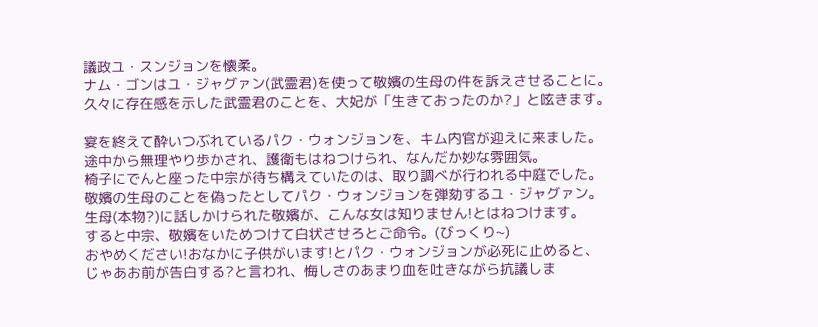議政ユ・スンジョンを懐柔。
ナム・ゴンはユ・ジャグァン(武霊君)を使って敬嬪の生母の件を訴えさせることに。
久々に存在感を示した武霊君のことを、大妃が「生きておったのか?」と呟きます。

宴を終えて酔いつぶれているパク・ウォンジョンを、キム内官が迎えに来ました。
途中から無理やり歩かされ、護衛もはねつけられ、なんだか妙な雰囲気。
椅子にでんと座った中宗が待ち構えていたのは、取り調べが行われる中庭でした。
敬嬪の生母のことを偽ったとしてパク・ウォンジョンを弾劾するユ・ジャグァン。
生母(本物?)に話しかけられた敬嬪が、こんな女は知りません!とはねつけます。
すると中宗、敬嬪をいためつけて白状させろとご命令。(びっくり~)
おやめください!おなかに子供がいます!とパク・ウォンジョンが必死に止めると、
じゃあお前が告白する?と言われ、悔しさのあまり血を吐きながら抗議しま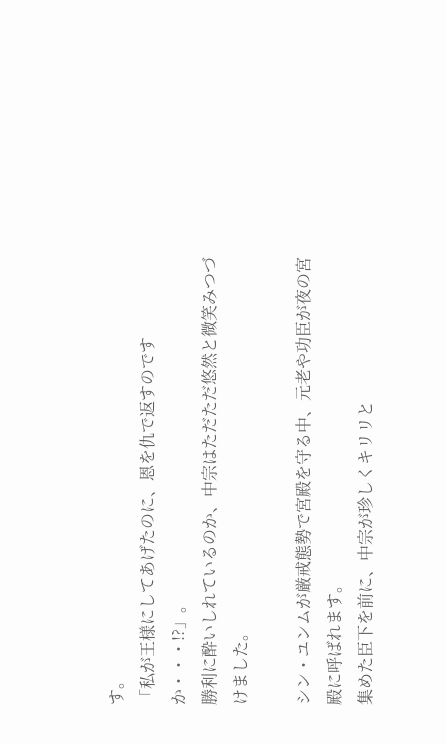す。
「私が王様にしてあげたのに、恩を仇で返すのですか・・・!?」。
勝利に酔いしれているのか、中宗はただただ悠然と微笑みつづけました。

シン・ユンムが厳戒態勢で宮殿を守る中、元老や功臣が夜の宮殿に呼ばれます。
集めた臣下を前に、中宗が珍しくキリリと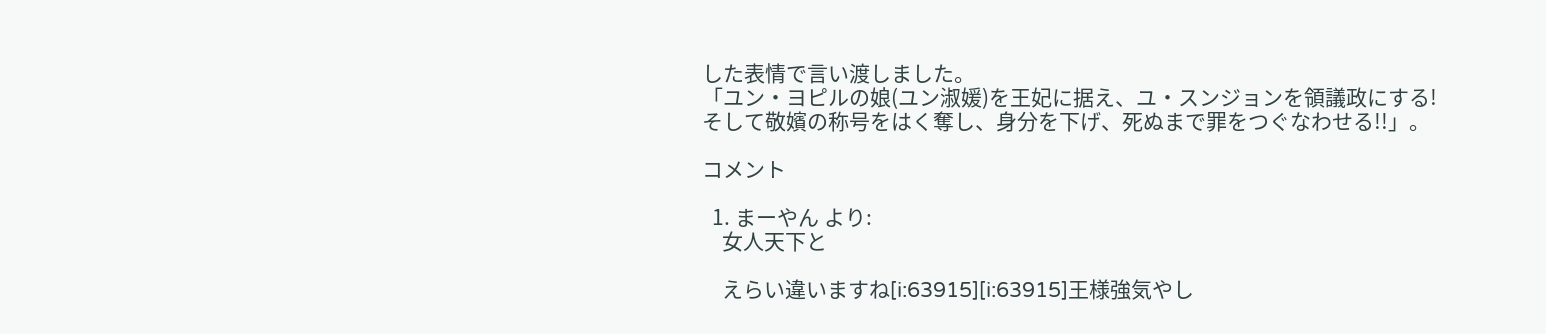した表情で言い渡しました。
「ユン・ヨピルの娘(ユン淑媛)を王妃に据え、ユ・スンジョンを領議政にする!
そして敬嬪の称号をはく奪し、身分を下げ、死ぬまで罪をつぐなわせる!!」。

コメント

  1. まーやん より:
    女人天下と

    えらい違いますね[i:63915][i:63915]王様強気やし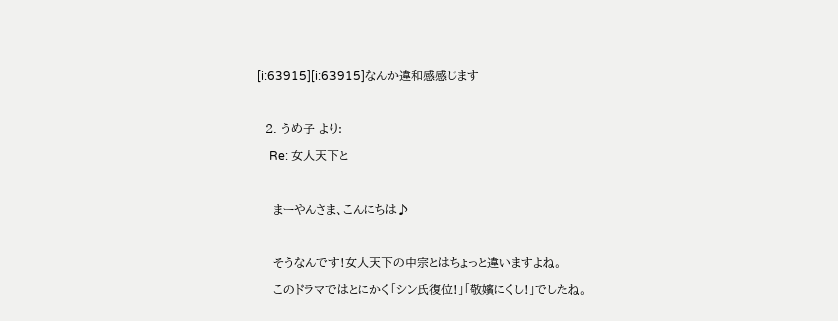[i:63915][i:63915]なんか違和感感じます

  2. うめ子 より:
    Re: 女人天下と

    まーやんさま、こんにちは♪

    そうなんです!女人天下の中宗とはちょっと違いますよね。
    このドラマではとにかく「シン氏復位!」「敬嬪にくし!」でしたね。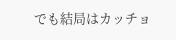でも結局はカッチョ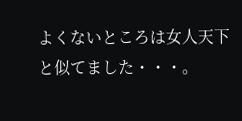よくないところは女人天下と似てました・・・。